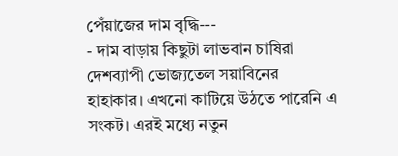পেঁয়াজের দাম বৃদ্ধি---
- দাম বাড়ায় কিছুটা লাভবান চাষিরা
দেশব্যাপী ভোজ্যতেল সয়াবিনের হাহাকার। এখনো কাটিয়ে উঠতে পারেনি এ সংকট। এরই মধ্যে নতুন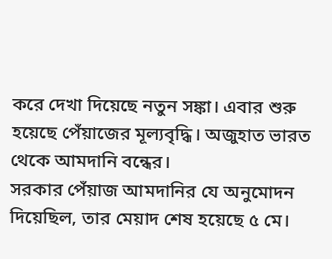করে দেখা দিয়েছে নতুন সঙ্কা। এবার শুরু হয়েছে পেঁয়াজের মূল্যবৃদ্ধি। অজুহাত ভারত থেকে আমদানি বন্ধের।
সরকার পেঁয়াজ আমদানির যে অনুমোদন দিয়েছিল, তার মেয়াদ শেষ হয়েছে ৫ মে।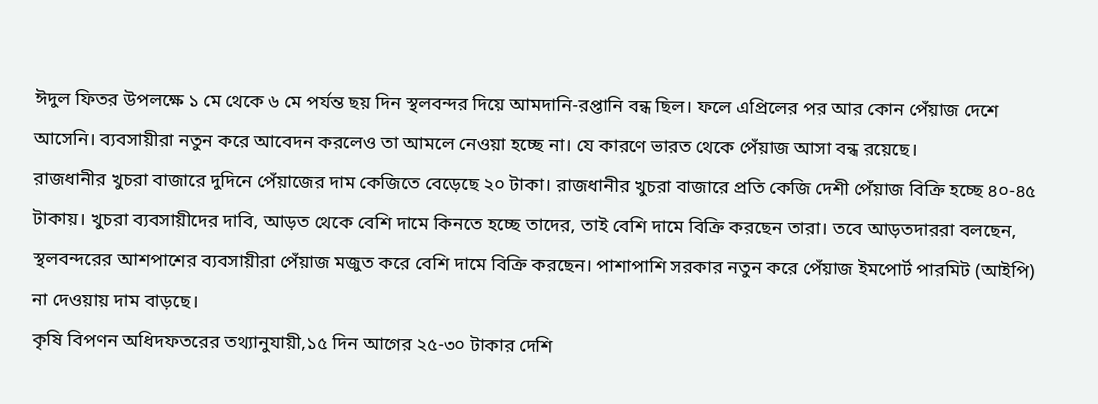ঈদুল ফিতর উপলক্ষে ১ মে থেকে ৬ মে পর্যন্ত ছয় দিন স্থলবন্দর দিয়ে আমদানি-রপ্তানি বন্ধ ছিল। ফলে এপ্রিলের পর আর কোন পেঁয়াজ দেশে আসেনি। ব্যবসায়ীরা নতুন করে আবেদন করলেও তা আমলে নেওয়া হচ্ছে না। যে কারণে ভারত থেকে পেঁয়াজ আসা বন্ধ রয়েছে।
রাজধানীর খুচরা বাজারে দুদিনে পেঁয়াজের দাম কেজিতে বেড়েছে ২০ টাকা। রাজধানীর খুচরা বাজারে প্রতি কেজি দেশী পেঁয়াজ বিক্রি হচ্ছে ৪০-৪৫ টাকায়। খুচরা ব্যবসায়ীদের দাবি, আড়ত থেকে বেশি দামে কিনতে হচ্ছে তাদের, তাই বেশি দামে বিক্রি করছেন তারা। তবে আড়তদাররা বলছেন, স্থলবন্দরের আশপাশের ব্যবসায়ীরা পেঁয়াজ মজুত করে বেশি দামে বিক্রি করছেন। পাশাপাশি সরকার নতুন করে পেঁয়াজ ইমপোর্ট পারমিট (আইপি) না দেওয়ায় দাম বাড়ছে।
কৃষি বিপণন অধিদফতরের তথ্যানুযায়ী,১৫ দিন আগের ২৫-৩০ টাকার দেশি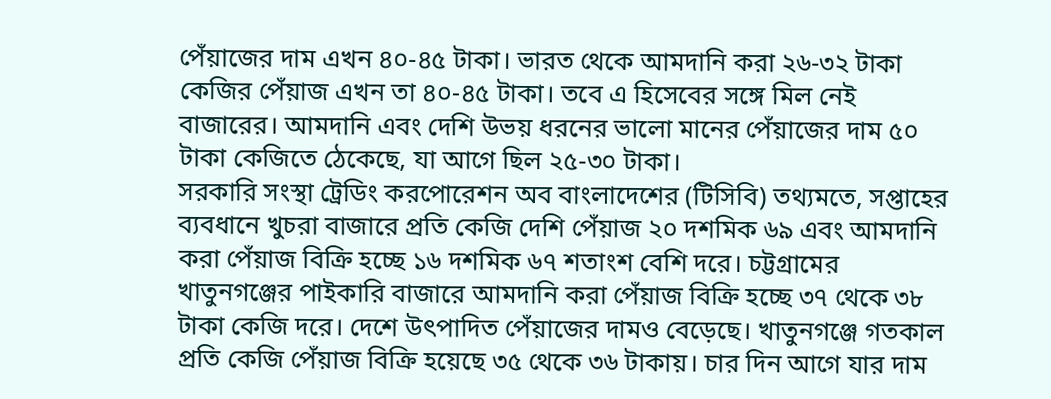পেঁয়াজের দাম এখন ৪০-৪৫ টাকা। ভারত থেকে আমদানি করা ২৬-৩২ টাকা কেজির পেঁয়াজ এখন তা ৪০-৪৫ টাকা। তবে এ হিসেবের সঙ্গে মিল নেই বাজারের। আমদানি এবং দেশি উভয় ধরনের ভালো মানের পেঁয়াজের দাম ৫০ টাকা কেজিতে ঠেকেছে, যা আগে ছিল ২৫-৩০ টাকা।
সরকারি সংস্থা ট্রেডিং করপোরেশন অব বাংলাদেশের (টিসিবি) তথ্যমতে, সপ্তাহের ব্যবধানে খুচরা বাজারে প্রতি কেজি দেশি পেঁয়াজ ২০ দশমিক ৬৯ এবং আমদানি করা পেঁয়াজ বিক্রি হচ্ছে ১৬ দশমিক ৬৭ শতাংশ বেশি দরে। চট্টগ্রামের খাতুনগঞ্জের পাইকারি বাজারে আমদানি করা পেঁয়াজ বিক্রি হচ্ছে ৩৭ থেকে ৩৮ টাকা কেজি দরে। দেশে উৎপাদিত পেঁয়াজের দামও বেড়েছে। খাতুনগঞ্জে গতকাল প্রতি কেজি পেঁয়াজ বিক্রি হয়েছে ৩৫ থেকে ৩৬ টাকায়। চার দিন আগে যার দাম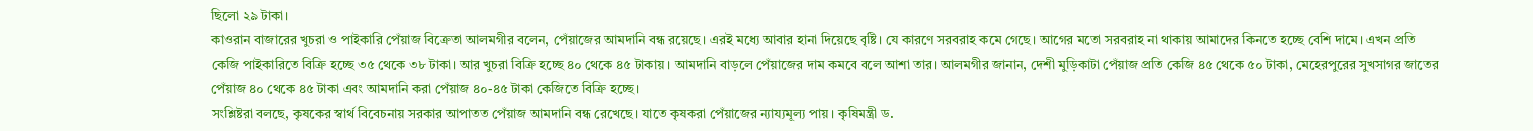ছিলো ২৯ টাকা।
কাওরান বাজারের খুচরা ও পাইকারি পেঁয়াজ বিক্রেতা আলমগীর বলেন, পেঁয়াজের আমদানি বন্ধ রয়েছে। এরই মধ্যে আবার হানা দিয়েছে বৃষ্টি। যে কারণে সরবরাহ কমে গেছে। আগের মতো সরবরাহ না থাকায় আমাদের কিনতে হচ্ছে বেশি দামে। এখন প্রতি কেজি পাইকারিতে বিক্রি হচ্ছে ৩৫ থেকে ৩৮ টাকা। আর খুচরা বিক্রি হচ্ছে ৪০ থেকে ৪৫ টাকায়। আমদানি বাড়লে পেঁয়াজের দাম কমবে বলে আশা তার। আলমগীর জানান, দেশী মুড়িকাটা পেঁয়াজ প্রতি কেজি ৪৫ থেকে ৫০ টাকা, মেহেরপুরের সুখসাগর জাতের পেঁয়াজ ৪০ থেকে ৪৫ টাকা এবং আমদানি করা পেঁয়াজ ৪০-৪৫ টাকা কেজিতে বিক্রি হচ্ছে।
সংশ্লিষ্টরা বলছে, কৃষকের স্বার্থ বিবেচনায় সরকার আপাতত পেঁয়াজ আমদানি বন্ধ রেখেছে। যাতে কৃষকরা পেঁয়াজের ন্যায্যমূল্য পায়। কৃষিমন্ত্রী ড.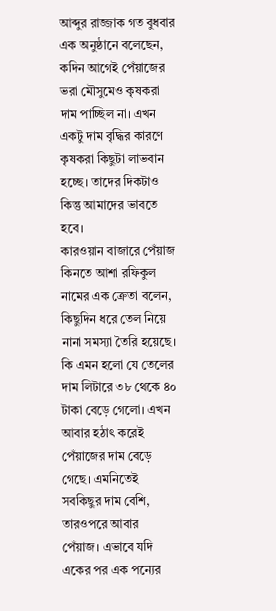আব্দুর রাজ্জাক গত বুধবার এক অনুষ্ঠানে বলেছেন, কদিন আগেই পেঁয়াজের ভরা মৌসুমেও কৃষকরা দাম পাচ্ছিল না। এখন একটু দাম বৃদ্ধির কারণে কৃষকরা কিছুটা লাভবান হচ্ছে। তাদের দিকটাও কিন্তু আমাদের ভাবতে হবে।
কারওয়ান বাজারে পেঁয়াজ কিনতে আশা রফিকুল নামের এক ক্রেতা বলেন, কিছুদিন ধরে তেল নিয়ে নানা সমস্যা তৈরি হয়েছে। কি এমন হলো যে তেলের দাম লিটারে ৩৮ থেকে ৪০ টাকা বেড়ে গেলো। এখন আবার হঠাৎ করেই পেঁয়াজের দাম বেড়ে গেছে। এমনিতেই সবকিছুর দাম বেশি, তারওপরে আবার পেঁয়াজ। এভাবে যদি একের পর এক পন্যের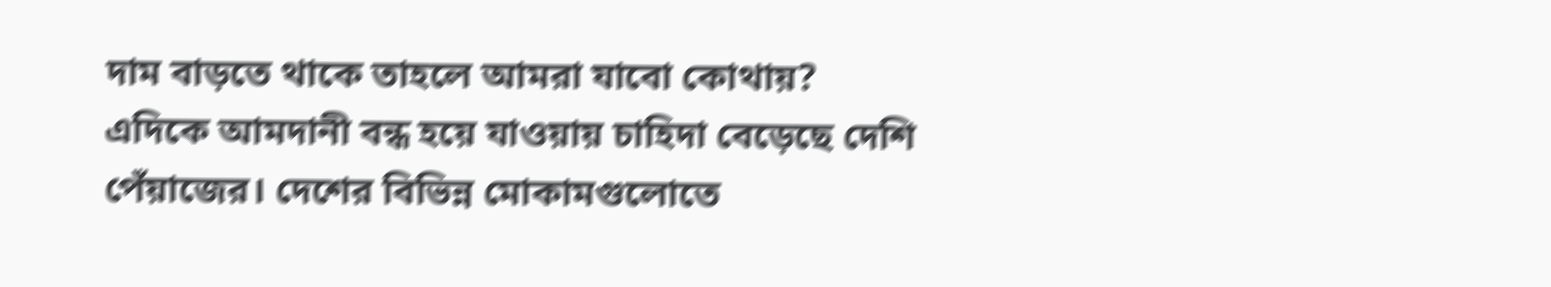দাম বাড়তে থাকে তাহলে আমরা যাবো কোথায়?
এদিকে আমদানী বন্ধ হয়ে যাওয়ায় চাহিদা বেড়েছে দেশি পেঁয়াজের। দেশের বিভিন্ন মোকামগুলোতে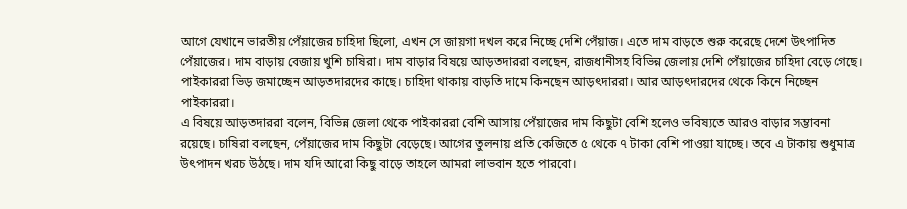আগে যেখানে ভারতীয় পেঁয়াজের চাহিদা ছিলো, এখন সে জায়গা দখল করে নিচ্ছে দেশি পেঁয়াজ। এতে দাম বাড়তে শুরু করেছে দেশে উৎপাদিত পেঁয়াজের। দাম বাড়ায় বেজায় খুশি চাষিরা। দাম বাড়ার বিষয়ে আড়তদাররা বলছেন, রাজধানীসহ বিভিন্ন জেলায় দেশি পেঁয়াজের চাহিদা বেড়ে গেছে। পাইকাররা ভিড় জমাচ্ছেন আড়তদারদের কাছে। চাহিদা থাকায় বাড়তি দামে কিনছেন আড়ৎদাররা। আর আড়ৎদারদের থেকে কিনে নিচ্ছেন পাইকাররা।
এ বিষয়ে আড়তদাররা বলেন, বিভিন্ন জেলা থেকে পাইকাররা বেশি আসায় পেঁয়াজের দাম কিছুটা বেশি হলেও ভবিষ্যতে আরও বাড়ার সম্ভাবনা রয়েছে। চাষিরা বলছেন, পেঁয়াজের দাম কিছুটা বেড়েছে। আগের তুলনায় প্রতি কেজিতে ৫ থেকে ৭ টাকা বেশি পাওয়া যাচ্ছে। তবে এ টাকায় শুধুমাত্র উৎপাদন খরচ উঠছে। দাম যদি আরো কিছু বাড়ে তাহলে আমরা লাভবান হতে পারবো।